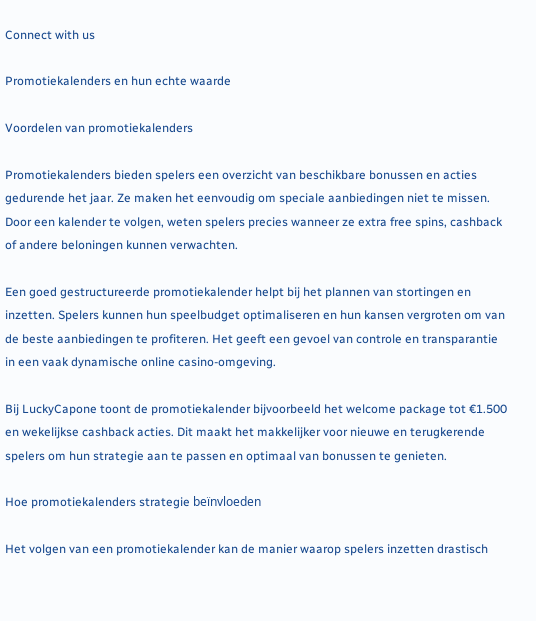Connect with us

Promotiekalenders en hun echte waarde

Voordelen van promotiekalenders

Promotiekalenders bieden spelers een overzicht van beschikbare bonussen en acties gedurende het jaar. Ze maken het eenvoudig om speciale aanbiedingen niet te missen. Door een kalender te volgen, weten spelers precies wanneer ze extra free spins, cashback of andere beloningen kunnen verwachten.

Een goed gestructureerde promotiekalender helpt bij het plannen van stortingen en inzetten. Spelers kunnen hun speelbudget optimaliseren en hun kansen vergroten om van de beste aanbiedingen te profiteren. Het geeft een gevoel van controle en transparantie in een vaak dynamische online casino-omgeving.

Bij LuckyCapone toont de promotiekalender bijvoorbeeld het welcome package tot €1.500 en wekelijkse cashback acties. Dit maakt het makkelijker voor nieuwe en terugkerende spelers om hun strategie aan te passen en optimaal van bonussen te genieten.

Hoe promotiekalenders strategie beïnvloeden

Het volgen van een promotiekalender kan de manier waarop spelers inzetten drastisch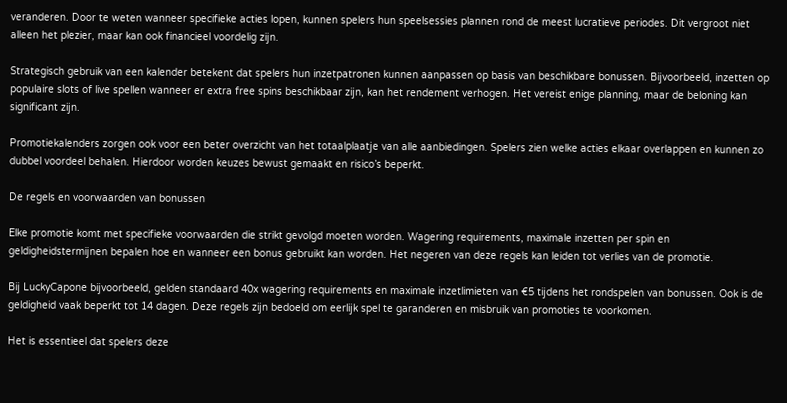veranderen. Door te weten wanneer specifieke acties lopen, kunnen spelers hun speelsessies plannen rond de meest lucratieve periodes. Dit vergroot niet alleen het plezier, maar kan ook financieel voordelig zijn.

Strategisch gebruik van een kalender betekent dat spelers hun inzetpatronen kunnen aanpassen op basis van beschikbare bonussen. Bijvoorbeeld, inzetten op populaire slots of live spellen wanneer er extra free spins beschikbaar zijn, kan het rendement verhogen. Het vereist enige planning, maar de beloning kan significant zijn.

Promotiekalenders zorgen ook voor een beter overzicht van het totaalplaatje van alle aanbiedingen. Spelers zien welke acties elkaar overlappen en kunnen zo dubbel voordeel behalen. Hierdoor worden keuzes bewust gemaakt en risico’s beperkt.

De regels en voorwaarden van bonussen

Elke promotie komt met specifieke voorwaarden die strikt gevolgd moeten worden. Wagering requirements, maximale inzetten per spin en geldigheidstermijnen bepalen hoe en wanneer een bonus gebruikt kan worden. Het negeren van deze regels kan leiden tot verlies van de promotie.

Bij LuckyCapone bijvoorbeeld, gelden standaard 40x wagering requirements en maximale inzetlimieten van €5 tijdens het rondspelen van bonussen. Ook is de geldigheid vaak beperkt tot 14 dagen. Deze regels zijn bedoeld om eerlijk spel te garanderen en misbruik van promoties te voorkomen.

Het is essentieel dat spelers deze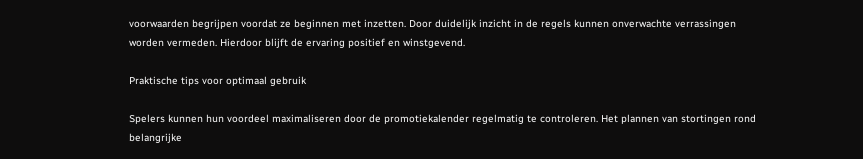voorwaarden begrijpen voordat ze beginnen met inzetten. Door duidelijk inzicht in de regels kunnen onverwachte verrassingen worden vermeden. Hierdoor blijft de ervaring positief en winstgevend.

Praktische tips voor optimaal gebruik

Spelers kunnen hun voordeel maximaliseren door de promotiekalender regelmatig te controleren. Het plannen van stortingen rond belangrijke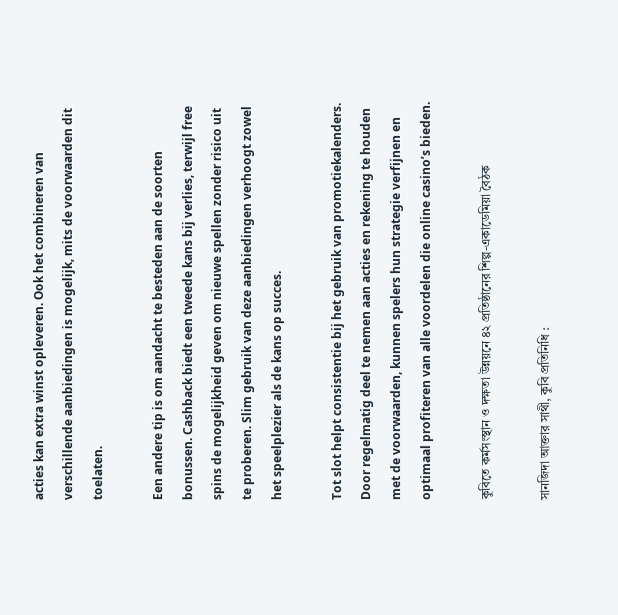acties kan extra winst opleveren. Ook het combineren van verschillende aanbiedingen is mogelijk, mits de voorwaarden dit toelaten.

Een andere tip is om aandacht te besteden aan de soorten bonussen. Cashback biedt een tweede kans bij verlies, terwijl free spins de mogelijkheid geven om nieuwe spellen zonder risico uit te proberen. Slim gebruik van deze aanbiedingen verhoogt zowel het speelplezier als de kans op succes.

Tot slot helpt consistentie bij het gebruik van promotiekalenders. Door regelmatig deel te nemen aan acties en rekening te houden met de voorwaarden, kunnen spelers hun strategie verfijnen en optimaal profiteren van alle voordelen die online casino’s bieden.

কুবিতে কর্মসংস্থান ও দক্ষতা উন্নয়নে ৪২ প্রতিষ্ঠানের শিল্প-একাডেমিয়া বৈঠক

সানজিদা আক্তার সাথী, কুবি প্রতিনিধি :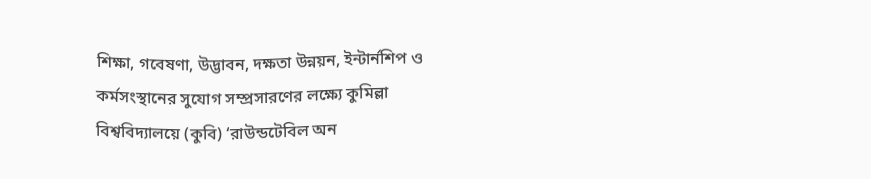শিক্ষা, গবেষণা, উদ্ভাবন, দক্ষতা উন্নয়ন, ইন্টার্নশিপ ও কর্মসংস্থানের সুযোগ সম্প্রসারণের লক্ষ্যে কুমিল্লা বিশ্ববিদ্যালয়ে (কুবি) ‘রাউন্ডটেবিল অন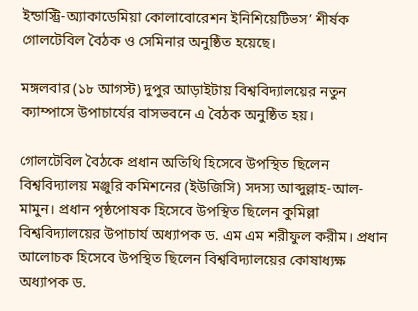ইন্ডাস্ট্রি-অ্যাকাডেমিয়া কোলাবোরেশন ইনিশিয়েটিভস’ শীর্ষক গোলটেবিল বৈঠক ও সেমিনার অনুষ্ঠিত হয়েছে।

মঙ্গলবার (১৮ আগস্ট) দুপুর আড়াইটায় বিশ্ববিদ্যালয়ের নতুন ক্যাম্পাসে উপাচার্যের বাসভবনে এ বৈঠক অনুষ্ঠিত হয়।

গোলটেবিল বৈঠকে প্রধান অতিথি হিসেবে উপস্থিত ছিলেন বিশ্ববিদ্যালয় মঞ্জুরি কমিশনের (ইউজিসি) সদস্য আব্দুল্লাহ-আল-মামুন। প্রধান পৃষ্ঠপোষক হিসেবে উপস্থিত ছিলেন কুমিল্লা বিশ্ববিদ্যালয়ের উপাচার্য অধ্যাপক ড. এম এম শরীফুল করীম। প্রধান আলোচক হিসেবে উপস্থিত ছিলেন বিশ্ববিদ্যালয়ের কোষাধ্যক্ষ অধ্যাপক ড.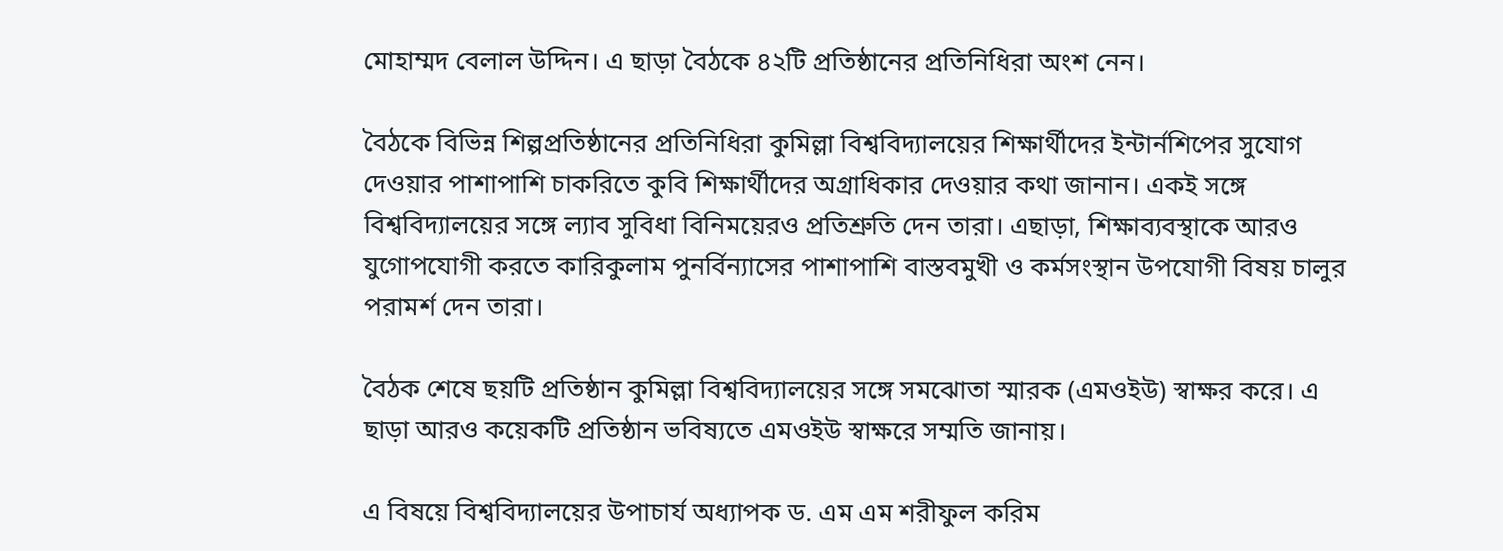মোহাম্মদ বেলাল উদ্দিন। এ ছাড়া বৈঠকে ৪২টি প্রতিষ্ঠানের প্রতিনিধিরা অংশ নেন।

বৈঠকে বিভিন্ন শিল্পপ্রতিষ্ঠানের প্রতিনিধিরা কুমিল্লা বিশ্ববিদ্যালয়ের শিক্ষার্থীদের ইন্টার্নশিপের সুযোগ দেওয়ার পাশাপাশি চাকরিতে কুবি শিক্ষার্থীদের অগ্রাধিকার দেওয়ার কথা জানান। একই সঙ্গে বিশ্ববিদ্যালয়ের সঙ্গে ল্যাব সুবিধা বিনিময়েরও প্রতিশ্রুতি দেন তারা। এছাড়া, শিক্ষাব্যবস্থাকে আরও যুগোপযোগী করতে কারিকুলাম পুনর্বিন্যাসের পাশাপাশি বাস্তবমুখী ও কর্মসংস্থান উপযোগী বিষয় চালুর পরামর্শ দেন তারা।

বৈঠক শেষে ছয়টি প্রতিষ্ঠান কুমিল্লা বিশ্ববিদ্যালয়ের সঙ্গে সমঝোতা স্মারক (এমওইউ) স্বাক্ষর করে। এ ছাড়া আরও কয়েকটি প্রতিষ্ঠান ভবিষ্যতে এমওইউ স্বাক্ষরে সম্মতি জানায়।

এ বিষয়ে বিশ্ববিদ্যালয়ের উপাচার্য অধ্যাপক ড. এম এম শরীফুল করিম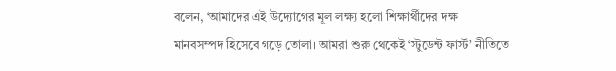বলেন, ‘আমাদের এই উদ্যোগের মূল লক্ষ্য হলো শিক্ষার্থীদের দক্ষ মানবসম্পদ হিসেবে গড়ে তোলা। আমরা শুরু থেকেই ‘স্টুডেন্ট ফার্স্ট’ নীতিতে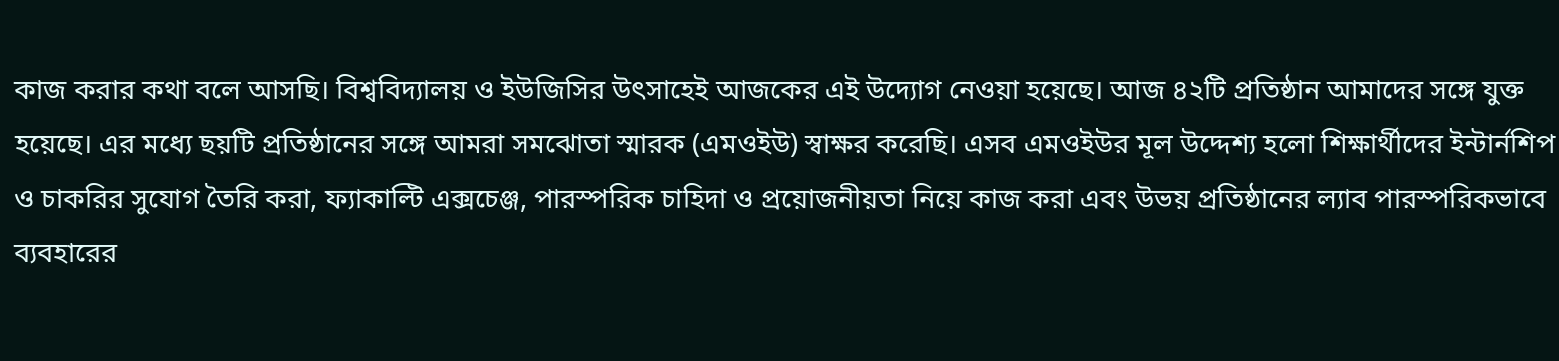কাজ করার কথা বলে আসছি। বিশ্ববিদ্যালয় ও ইউজিসির উৎসাহেই আজকের এই উদ্যোগ নেওয়া হয়েছে। আজ ৪২টি প্রতিষ্ঠান আমাদের সঙ্গে যুক্ত হয়েছে। এর মধ্যে ছয়টি প্রতিষ্ঠানের সঙ্গে আমরা সমঝোতা স্মারক (এমওইউ) স্বাক্ষর করেছি। এসব এমওইউর মূল উদ্দেশ্য হলো শিক্ষার্থীদের ইন্টার্নশিপ ও চাকরির সুযোগ তৈরি করা, ফ্যাকাল্টি এক্সচেঞ্জ, পারস্পরিক চাহিদা ও প্রয়োজনীয়তা নিয়ে কাজ করা এবং উভয় প্রতিষ্ঠানের ল্যাব পারস্পরিকভাবে ব্যবহারের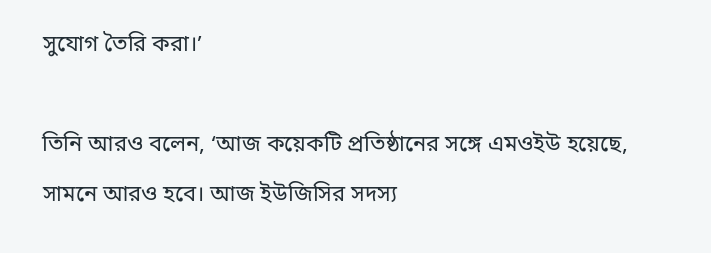সুযোগ তৈরি করা।’

তিনি আরও বলেন, ‘আজ কয়েকটি প্রতিষ্ঠানের সঙ্গে এমওইউ হয়েছে, সামনে আরও হবে। আজ ইউজিসির সদস্য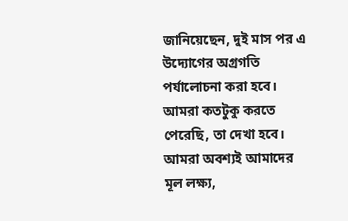জানিয়েছেন, দুই মাস পর এ উদ্যোগের অগ্রগতি পর্যালোচনা করা হবে। আমরা কতটুকু করতে পেরেছি, তা দেখা হবে। আমরা অবশ্যই আমাদের মূল লক্ষ্য,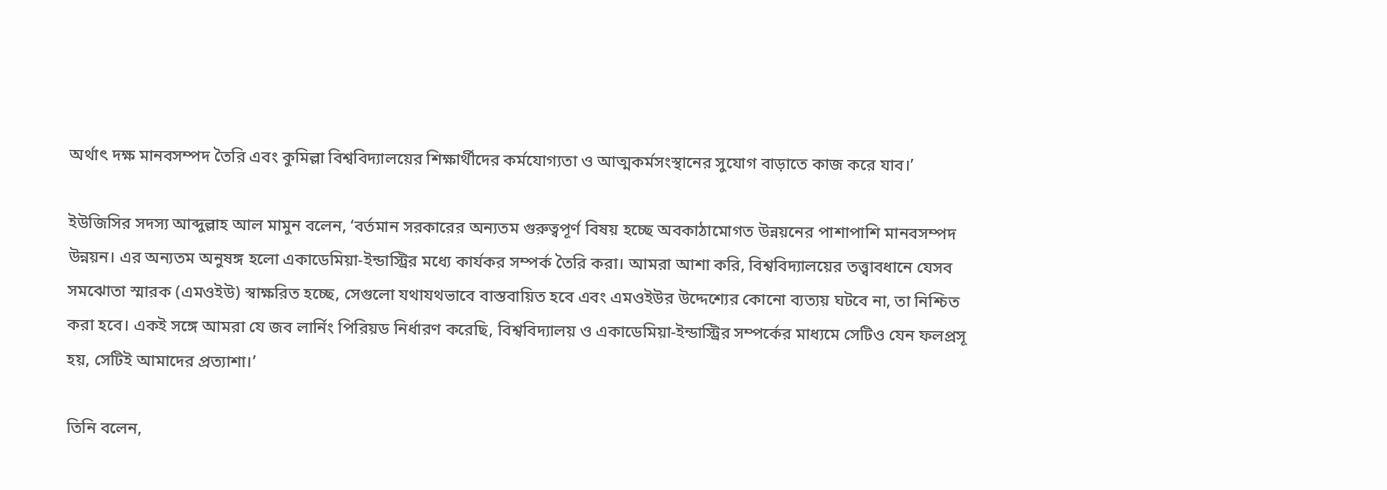অর্থাৎ দক্ষ মানবসম্পদ তৈরি এবং কুমিল্লা বিশ্ববিদ্যালয়ের শিক্ষার্থীদের কর্মযোগ্যতা ও আত্মকর্মসংস্থানের সুযোগ বাড়াতে কাজ করে যাব।’

ইউজিসির সদস্য আব্দুল্লাহ আল মামুন বলেন, ‘বর্তমান সরকারের অন্যতম গুরুত্বপূর্ণ বিষয় হচ্ছে অবকাঠামোগত উন্নয়নের পাশাপাশি মানবসম্পদ উন্নয়ন। এর অন্যতম অনুষঙ্গ হলো একাডেমিয়া-ইন্ডাস্ট্রির মধ্যে কার্যকর সম্পর্ক তৈরি করা। আমরা আশা করি, বিশ্ববিদ্যালয়ের তত্ত্বাবধানে যেসব সমঝোতা স্মারক (এমওইউ) স্বাক্ষরিত হচ্ছে, সেগুলো যথাযথভাবে বাস্তবায়িত হবে এবং এমওইউর উদ্দেশ্যের কোনো ব্যত্যয় ঘটবে না, তা নিশ্চিত করা হবে। একই সঙ্গে আমরা যে জব লার্নিং পিরিয়ড নির্ধারণ করেছি, বিশ্ববিদ্যালয় ও একাডেমিয়া-ইন্ডাস্ট্রির সম্পর্কের মাধ্যমে সেটিও যেন ফলপ্রসূ হয়, সেটিই আমাদের প্রত্যাশা।’

তিনি বলেন,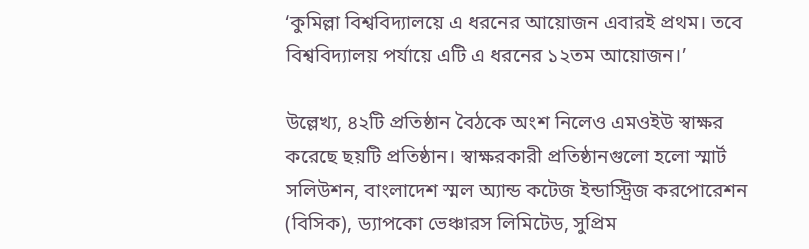‘কুমিল্লা বিশ্ববিদ্যালয়ে এ ধরনের আয়োজন এবারই প্রথম। তবে বিশ্ববিদ্যালয় পর্যায়ে এটি এ ধরনের ১২তম আয়োজন।’

উল্লেখ্য, ৪২টি প্রতিষ্ঠান বৈঠকে অংশ নিলেও এমওইউ স্বাক্ষর করেছে ছয়টি প্রতিষ্ঠান। স্বাক্ষরকারী প্রতিষ্ঠানগুলো হলো স্মার্ট সলিউশন, বাংলাদেশ স্মল অ্যান্ড কটেজ ইন্ডাস্ট্রিজ করপোরেশন (বিসিক), ড্যাপকো ভেঞ্চারস লিমিটেড, সুপ্রিম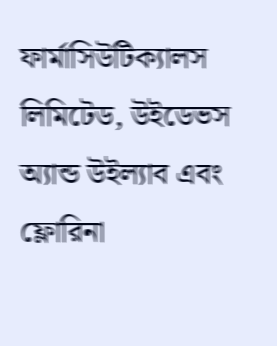ফার্মাসিউটিক্যালস লিমিটেড, উইডেভস অ্যান্ড উইল্যাব এবং ফ্লোরিনা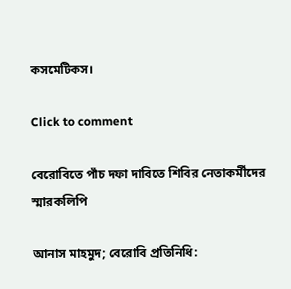কসমেটিকস।

Click to comment

বেরোবিতে পাঁচ দফা দাবিতে শিবির নেতাকর্মীদের স্মারকলিপি

আনাস মাহমুদ; বেরোবি প্রতিনিধি: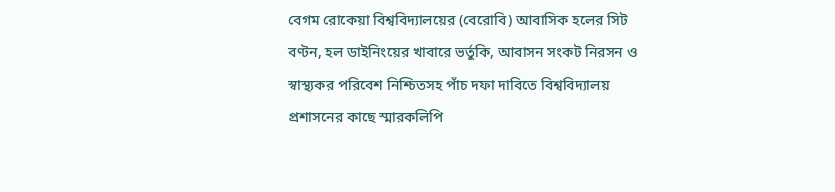বেগম রোকেয়া বিশ্ববিদ্যালয়ের (বেরোবি) আবাসিক হলের সিট বণ্টন, হল ডাইনিংয়ের খাবারে ভর্তুকি, আবাসন সংকট নিরসন ও স্বাস্থ্যকর পরিবেশ নিশ্চিতসহ পাঁচ দফা দাবিতে বিশ্ববিদ্যালয় প্রশাসনের কাছে স্মারকলিপি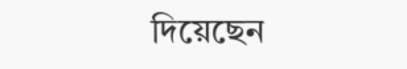দিয়েছেন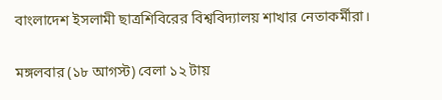বাংলাদেশ ইসলামী ছাত্রশিবিরের বিশ্ববিদ্যালয় শাখার নেতাকর্মীরা।

মঙ্গলবার (১৮ আগস্ট) বেলা ১২ টায়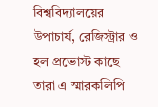বিশ্ববিদ্যালয়ের উপাচার্য, রেজিস্ট্রার ও হল প্রভোস্ট কাছে তারা এ স্মারকলিপি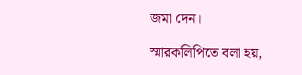জমা দেন।

স্মারকলিপিতে বলা হয়,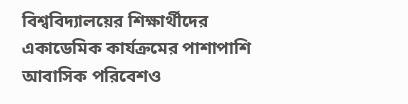বিশ্ববিদ্যালয়ের শিক্ষার্থীদের একাডেমিক কার্যক্রমের পাশাপাশি আবাসিক পরিবেশও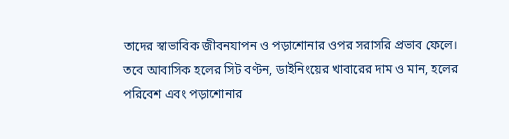তাদের স্বাভাবিক জীবনযাপন ও পড়াশোনার ওপর সরাসরি প্রভাব ফেলে। তবে আবাসিক হলের সিট বণ্টন, ডাইনিংয়ের খাবারের দাম ও মান, হলের পরিবেশ এবং পড়াশোনার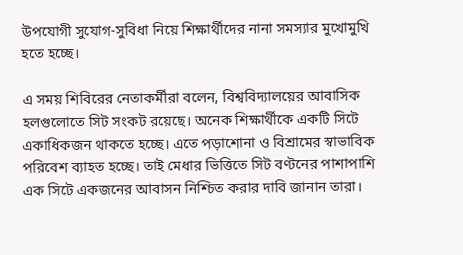উপযোগী সুযোগ-সুবিধা নিয়ে শিক্ষার্থীদের নানা সমস্যার মুখোমুখি হতে হচ্ছে।

এ সময় শিবিরের নেতাকর্মীরা বলেন, বিশ্ববিদ্যালয়ের আবাসিক হলগুলোতে সিট সংকট রয়েছে। অনেক শিক্ষার্থীকে একটি সিটে একাধিকজন থাকতে হচ্ছে। এতে পড়াশোনা ও বিশ্রামের স্বাভাবিক পরিবেশ ব্যাহত হচ্ছে। তাই মেধার ভিত্তিতে সিট বণ্টনের পাশাপাশি এক সিটে একজনের আবাসন নিশ্চিত করার দাবি জানান তারা।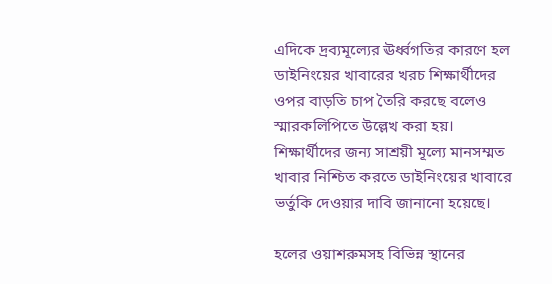এদিকে দ্রব্যমূল্যের ঊর্ধ্বগতির কারণে হল ডাইনিংয়ের খাবারের খরচ শিক্ষার্থীদের ওপর বাড়তি চাপ তৈরি করছে বলেও স্মারকলিপিতে উল্লেখ করা হয়। শিক্ষার্থীদের জন্য সাশ্রয়ী মূল্যে মানসম্মত খাবার নিশ্চিত করতে ডাইনিংয়ের খাবারে ভর্তুকি দেওয়ার দাবি জানানো হয়েছে।

হলের ওয়াশরুমসহ বিভিন্ন স্থানের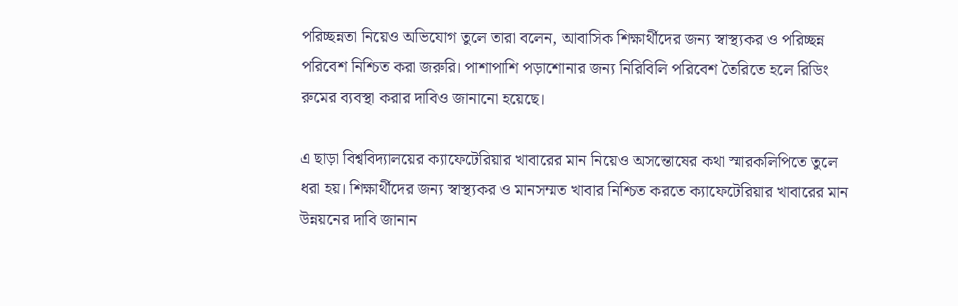পরিচ্ছন্নতা নিয়েও অভিযোগ তুলে তারা বলেন, আবাসিক শিক্ষার্থীদের জন্য স্বাস্থ্যকর ও পরিচ্ছন্ন পরিবেশ নিশ্চিত করা জরুরি। পাশাপাশি পড়াশোনার জন্য নিরিবিলি পরিবেশ তৈরিতে হলে রিডিং রুমের ব্যবস্থা করার দাবিও জানানো হয়েছে।

এ ছাড়া বিশ্ববিদ্যালয়ের ক্যাফেটেরিয়ার খাবারের মান নিয়েও অসন্তোষের কথা স্মারকলিপিতে তুলে ধরা হয়। শিক্ষার্থীদের জন্য স্বাস্থ্যকর ও মানসম্মত খাবার নিশ্চিত করতে ক্যাফেটেরিয়ার খাবারের মান উন্নয়নের দাবি জানান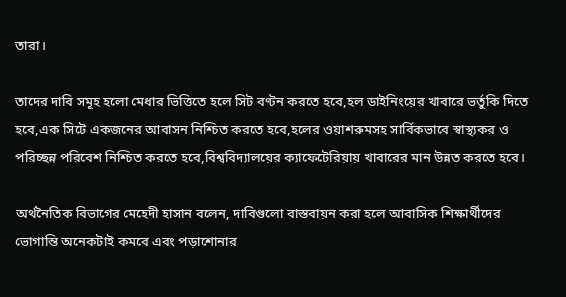তারা।

তাদের দাবি সমূহ হলো মেধার ভিত্তিতে হলে সিট বণ্টন করতে হবে,হল ডাইনিংয়ের খাবারে ভর্তুকি দিতে হবে,এক সিটে একজনের আবাসন নিশ্চিত করতে হবে,হলের ওয়াশরুমসহ সার্বিকভাবে স্বাস্থ্যকর ও পরিচ্ছন্ন পরিবেশ নিশ্চিত করতে হবে,বিশ্ববিদ্যালয়ের ক্যাফেটেরিয়ায় খাবারের মান উন্নত করতে হবে।

অর্থনৈতিক বিভাগের মেহেদী হাসান বলেন, দাবিগুলো বাস্তবায়ন করা হলে আবাসিক শিক্ষার্থীদের ভোগান্তি অনেকটাই কমবে এবং পড়াশোনার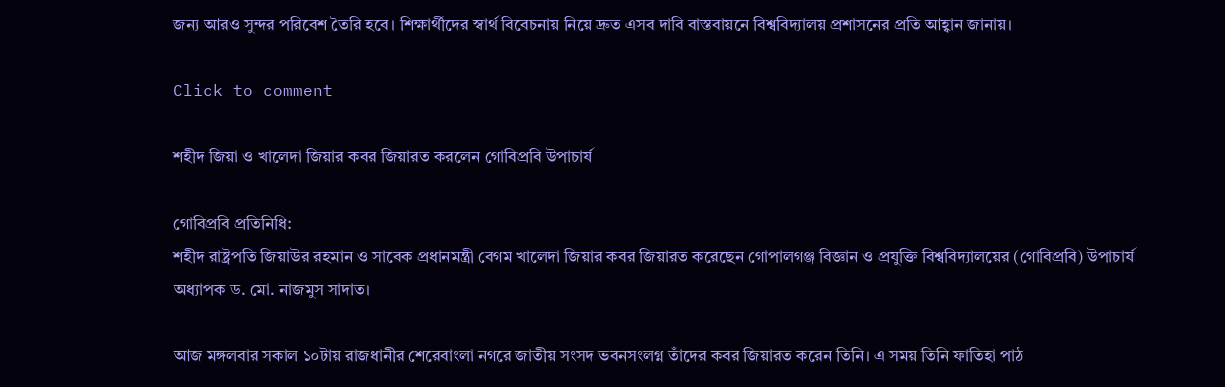জন্য আরও সুন্দর পরিবেশ তৈরি হবে। শিক্ষার্থীদের স্বার্থ বিবেচনায় নিয়ে দ্রুত এসব দাবি বাস্তবায়নে বিশ্ববিদ্যালয় প্রশাসনের প্রতি আহ্বান জানায়।

Click to comment

শহীদ জিয়া ও খালেদা জিয়ার কবর জিয়ারত করলেন গোবিপ্রবি উপাচার্য

গোবিপ্রবি প্রতিনিধি:
শহীদ রাষ্ট্রপতি জিয়াউর রহমান ও সাবেক প্রধানমন্ত্রী বেগম খালেদা জিয়ার কবর জিয়ারত করেছেন গোপালগঞ্জ বিজ্ঞান ও প্রযুক্তি বিশ্ববিদ্যালয়ের (গোবিপ্রবি) উপাচার্য অধ্যাপক ড. মো. নাজমুস সাদাত।

আজ মঙ্গলবার সকাল ১০টায় রাজধানীর শেরেবাংলা নগরে জাতীয় সংসদ ভবনসংলগ্ন তাঁদের কবর জিয়ারত করেন তিনি। এ সময় তিনি ফাতিহা পাঠ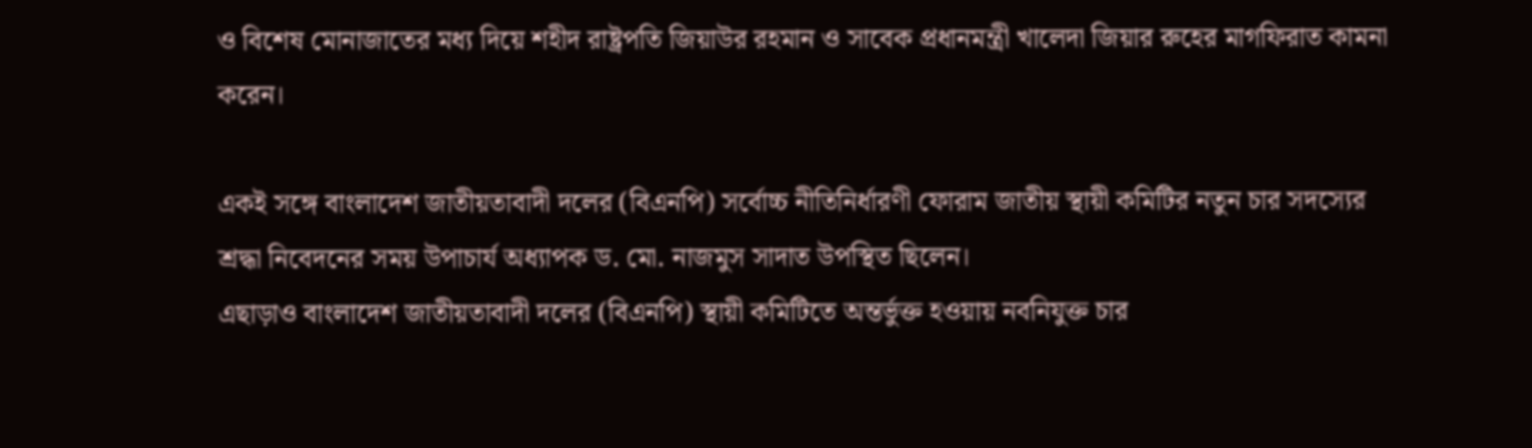ও বিশেষ মোনাজাতের মধ্য দিয়ে শহীদ রাষ্ট্রপতি জিয়াউর রহমান ও সাবেক প্রধানমন্ত্রী খালেদা জিয়ার রুহের মাগফিরাত কামনা করেন।

একই সঙ্গে বাংলাদেশ জাতীয়তাবাদী দলের (বিএনপি) সর্বোচ্চ নীতিনির্ধারণী ফোরাম জাতীয় স্থায়ী কমিটির নতুন চার সদস্যের শ্রদ্ধা নিবেদনের সময় উপাচার্য অধ্যাপক ড. মো. নাজমুস সাদাত উপস্থিত ছিলেন।
এছাড়াও বাংলাদেশ জাতীয়তাবাদী দলের (বিএনপি) স্থায়ী কমিটিতে অন্তর্ভুক্ত হওয়ায় নবনিযুক্ত চার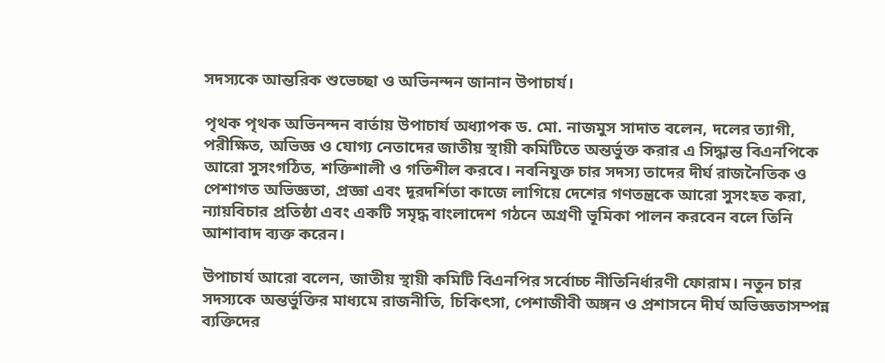সদস্যকে আন্তরিক শুভেচ্ছা ও অভিনন্দন জানান উপাচার্য।

পৃথক পৃথক অভিনন্দন বার্তায় উপাচার্য অধ্যাপক ড. মো. নাজমুস সাদাত বলেন, দলের ত্যাগী, পরীক্ষিত, অভিজ্ঞ ও যোগ্য নেতাদের জাতীয় স্থায়ী কমিটিতে অন্তর্ভুক্ত করার এ সিদ্ধান্ত বিএনপিকে আরো সুসংগঠিত, শক্তিশালী ও গতিশীল করবে। নবনিযুক্ত চার সদস্য তাদের দীর্ঘ রাজনৈতিক ও পেশাগত অভিজ্ঞতা, প্রজ্ঞা এবং দূরদর্শিতা কাজে লাগিয়ে দেশের গণতন্ত্রকে আরো সুসংহত করা, ন্যায়বিচার প্রতিষ্ঠা এবং একটি সমৃদ্ধ বাংলাদেশ গঠনে অগ্রণী ভূমিকা পালন করবেন বলে তিনি আশাবাদ ব্যক্ত করেন।

উপাচার্য আরো বলেন, জাতীয় স্থায়ী কমিটি বিএনপির সর্বোচ্চ নীতিনির্ধারণী ফোরাম। নতুন চার সদস্যকে অন্তর্ভুক্তির মাধ্যমে রাজনীতি, চিকিৎসা, পেশাজীবী অঙ্গন ও প্রশাসনে দীর্ঘ অভিজ্ঞতাসম্পন্ন ব্যক্তিদের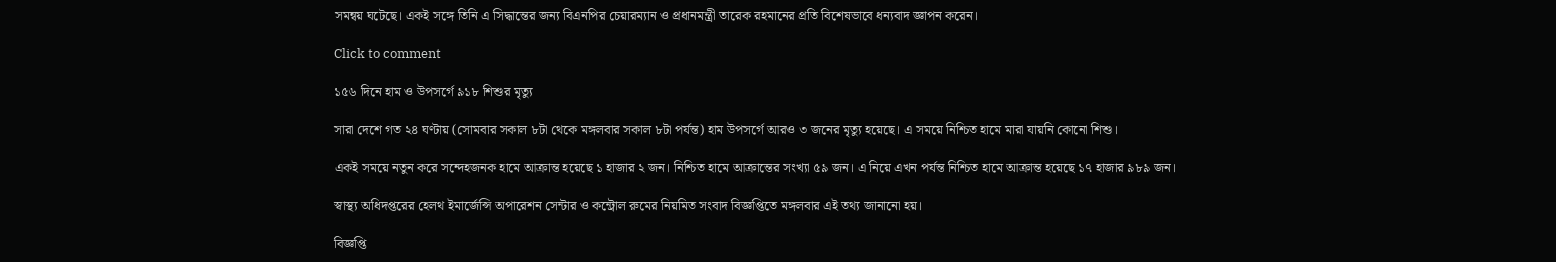সমন্বয় ঘটেছে। একই সঙ্গে তিনি এ সিদ্ধান্তের জন্য বিএনপির চেয়ারম্যান ও প্রধানমন্ত্রী তারেক রহমানের প্রতি বিশেষভাবে ধন্যবাদ জ্ঞাপন করেন।

Click to comment

১৫৬ দিনে হাম ও উপসর্গে ৯১৮ শিশুর মৃত্যু

সারা দেশে গত ২৪ ঘণ্টায় (সোমবার সকাল ৮টা থেকে মঙ্গলবার সকাল ৮টা পর্যন্ত) হাম উপসর্গে আরও ৩ জনের মৃত্যু হয়েছে। এ সময়ে নিশ্চিত হামে মারা যায়নি কোনো শিশু।

একই সময়ে নতুন করে সন্দেহজনক হামে আক্রান্ত হয়েছে ১ হাজার ২ জন। নিশ্চিত হামে আক্রান্তের সংখ্যা ৫৯ জন। এ নিয়ে এখন পর্যন্ত নিশ্চিত হামে আক্রান্ত হয়েছে ১৭ হাজার ৯৮৯ জন।

স্বাস্থ্য অধিদপ্তরের হেলথ ইমার্জেন্সি অপারেশন সেন্টার ও কন্ট্রোল রুমের নিয়মিত সংবাদ বিজ্ঞপ্তিতে মঙ্গলবার এই তথ্য জানানো হয়।

বিজ্ঞপ্তি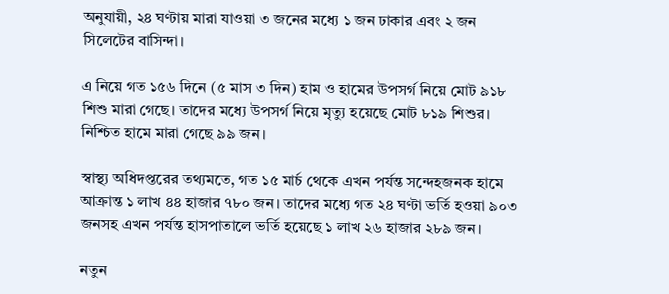অনুযায়ী, ২৪ ঘণ্টায় মারা যাওয়া ৩ জনের মধ্যে ১ জন ঢাকার এবং ২ জন সিলেটের বাসিন্দা।

এ নিয়ে গত ১৫৬ দিনে (৫ মাস ৩ দিন) হাম ও হামের উপসর্গ নিয়ে মোট ৯১৮ শিশু মারা গেছে। তাদের মধ্যে উপসর্গ নিয়ে মৃত্যু হয়েছে মোট ৮১৯ শিশুর। নিশ্চিত হামে মারা গেছে ৯৯ জন।

স্বাস্থ্য অধিদপ্তরের তথ্যমতে, গত ১৫ মার্চ থেকে এখন পর্যন্ত সন্দেহজনক হামে আক্রান্ত ১ লাখ ৪৪ হাজার ৭৮০ জন। তাদের মধ্যে গত ২৪ ঘণ্টা ভর্তি হওয়া ৯০৩ জনসহ এখন পর্যন্ত হাসপাতালে ভর্তি হয়েছে ১ লাখ ২৬ হাজার ২৮৯ জন।

নতুন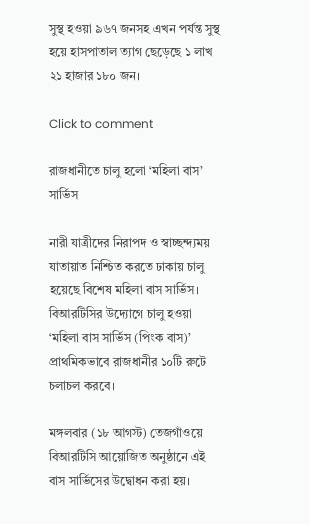সুস্থ হওয়া ৯৬৭ জনসহ এখন পর্যন্ত সুস্থ হয়ে হাসপাতাল ত্যাগ ছেড়েছে ১ লাখ ২১ হাজার ১৮০ জন।

Click to comment

রাজধানীতে চালু হলো ‘মহিলা বাস’ সার্ভিস

নারী যাত্রীদের নিরাপদ ও স্বাচ্ছন্দ্যময় যাতায়াত নিশ্চিত করতে ঢাকায় চালু হয়েছে বিশেষ মহিলা বাস সার্ভিস। বিআরটিসির উদ্যোগে চালু হওয়া ‘মহিলা বাস সার্ভিস (পিংক বাস)’ প্রাথমিকভাবে রাজধানীর ১০টি রুটে চলাচল করবে।

মঙ্গলবার (১৮ আগস্ট) তেজগাঁওয়ে বিআরটিসি আয়োজিত অনুষ্ঠানে এই বাস সার্ভিসের উদ্বোধন করা হয়।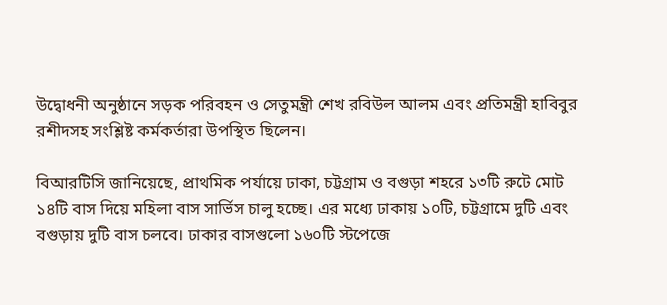উদ্বোধনী অনুষ্ঠানে সড়ক পরিবহন ও সেতুমন্ত্রী শেখ রবিউল আলম এবং প্রতিমন্ত্রী হাবিবুর রশীদসহ সংশ্লিষ্ট কর্মকর্তারা উপস্থিত ছিলেন।

বিআরটিসি জানিয়েছে, প্রাথমিক পর্যায়ে ঢাকা, চট্টগ্রাম ও বগুড়া শহরে ১৩টি রুটে মোট ১৪টি বাস দিয়ে মহিলা বাস সার্ভিস চালু হচ্ছে। এর মধ্যে ঢাকায় ১০টি, চট্টগ্রামে দুটি এবং বগুড়ায় দুটি বাস চলবে। ঢাকার বাসগুলো ১৬০টি স্টপেজে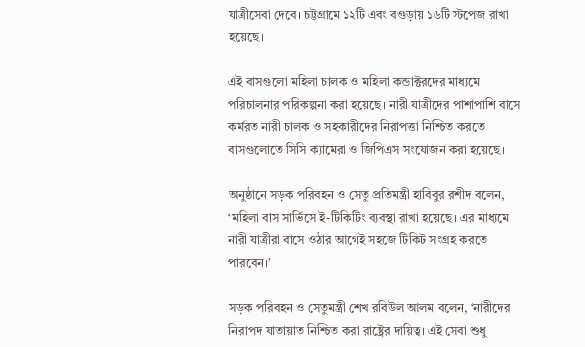যাত্রীসেবা দেবে। চট্টগ্রামে ১২টি এবং বগুড়ায় ১৬টি স্টপেজ রাখা হয়েছে।

এই বাসগুলো মহিলা চালক ও মহিলা কন্ডাক্টরদের মাধ্যমে পরিচালনার পরিকল্পনা করা হয়েছে। নারী যাত্রীদের পাশাপাশি বাসে কর্মরত নারী চালক ও সহকারীদের নিরাপত্তা নিশ্চিত করতে বাসগুলোতে সিসি ক্যামেরা ও জিপিএস সংযোজন করা হয়েছে।

অনুষ্ঠানে সড়ক পরিবহন ও সেতু প্রতিমন্ত্রী হাবিবুর রশীদ বলেন, ‘মহিলা বাস সার্ভিসে ই-টিকিটিং ব্যবস্থা রাখা হয়েছে। এর মাধ্যমে নারী যাত্রীরা বাসে ওঠার আগেই সহজে টিকিট সংগ্রহ করতে পারবেন।’

সড়ক পরিবহন ও সেতুমন্ত্রী শেখ রবিউল আলম বলেন, ‘নারীদের নিরাপদ যাতায়াত নিশ্চিত করা রাষ্ট্রের দায়িত্ব। এই সেবা শুধু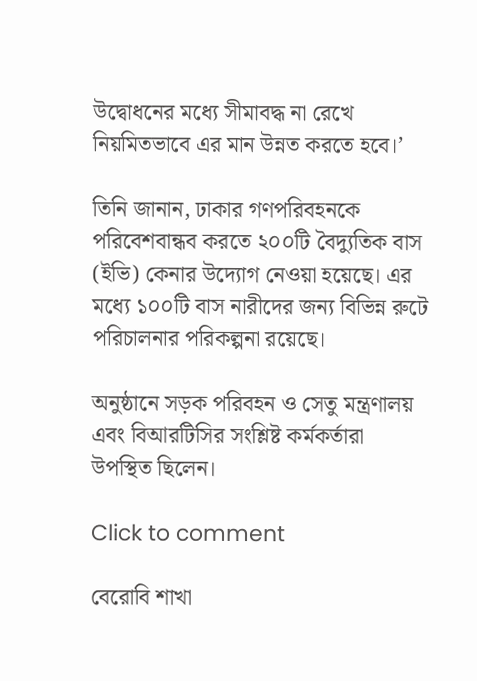উদ্বোধনের মধ্যে সীমাবদ্ধ না রেখে নিয়মিতভাবে এর মান উন্নত করতে হবে।’

তিনি জানান, ঢাকার গণপরিবহনকে পরিবেশবান্ধব করতে ২০০টি বৈদ্যুতিক বাস (ইভি) কেনার উদ্যোগ নেওয়া হয়েছে। এর মধ্যে ১০০টি বাস নারীদের জন্য বিভিন্ন রুটে পরিচালনার পরিকল্পনা রয়েছে।

অনুষ্ঠানে সড়ক পরিবহন ও সেতু মন্ত্রণালয় এবং বিআরটিসির সংশ্লিষ্ট কর্মকর্তারা উপস্থিত ছিলেন।

Click to comment

বেরোবি শাখা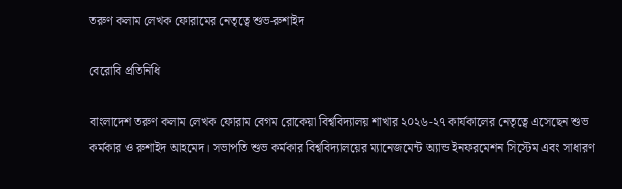তরুণ কলাম লেখক ফোরামের নেতৃত্বে শুভ-রুশাইদ

বেরোবি প্রতিনিধি

বাংলাদেশ তরুণ কলাম লেখক ফোরাম বেগম রোকেয়া বিশ্ববিদ্যালয় শাখার ২০২৬-২৭ কার্যকালের নেতৃত্বে এসেছেন শুভ কর্মকার ও রুশাইদ আহমেদ। সভাপতি শুভ কর্মকার বিশ্ববিদ্যালয়ের ম্যানেজমেন্ট অ্যান্ড ইনফরমেশন সিস্টেম এবং সাধারণ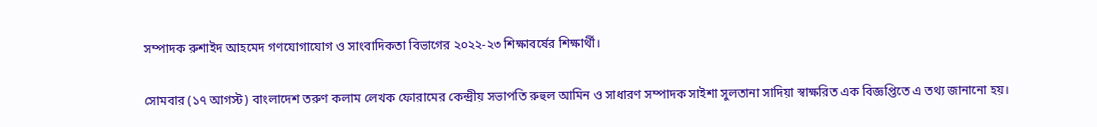সম্পাদক রুশাইদ আহমেদ গণযোগাযোগ ও সাংবাদিকতা বিভাগের ২০২২-২৩ শিক্ষাবর্ষের শিক্ষার্থী।

সোমবার (১৭ আগস্ট) বাংলাদেশ তরুণ কলাম লেখক ফোরামের কেন্দ্রীয় সভাপতি রুহুল আমিন ও সাধারণ সম্পাদক সাইশা সুলতানা সাদিয়া স্বাক্ষরিত এক বিজ্ঞপ্তিতে এ তথ্য জানানো হয়।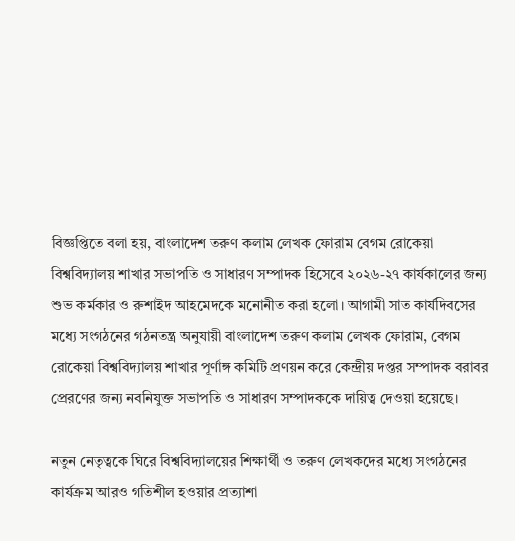বিজ্ঞপ্তিতে বলা হয়, বাংলাদেশ তরুণ কলাম লেখক ফোরাম বেগম রোকেয়া বিশ্ববিদ্যালয় শাখার সভাপতি ও সাধারণ সম্পাদক হিসেবে ২০২৬-২৭ কার্যকালের জন্য শুভ কর্মকার ও রুশাইদ আহমেদকে মনোনীত করা হলো। আগামী সাত কার্যদিবসের মধ্যে সংগঠনের গঠনতন্ত্র অনুযায়ী বাংলাদেশ তরুণ কলাম লেখক ফোরাম, বেগম রোকেয়া বিশ্ববিদ্যালয় শাখার পূর্ণাঙ্গ কমিটি প্রণয়ন করে কেন্দ্রীয় দপ্তর সম্পাদক বরাবর প্রেরণের জন্য নবনিযুক্ত সভাপতি ও সাধারণ সম্পাদককে দায়িত্ব দেওয়া হয়েছে।

নতুন নেতৃত্বকে ঘিরে বিশ্ববিদ্যালয়ের শিক্ষার্থী ও তরুণ লেখকদের মধ্যে সংগঠনের কার্যক্রম আরও গতিশীল হওয়ার প্রত্যাশা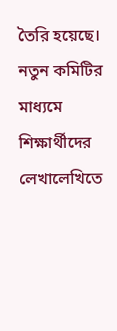তৈরি হয়েছে। নতুন কমিটির মাধ্যমে শিক্ষার্থীদের লেখালেখিতে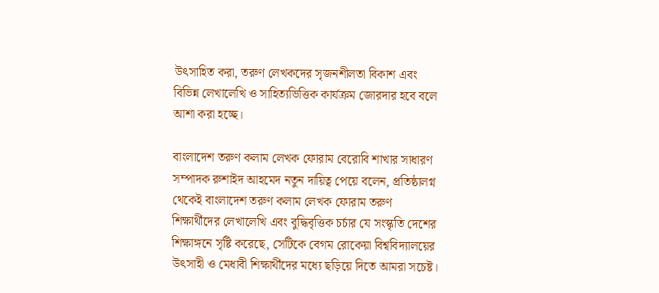উৎসাহিত করা, তরুণ লেখকদের সৃজনশীলতা বিকাশ এবং বিভিন্ন লেখালেখি ও সাহিত্যভিত্তিক কার্যক্রম জোরদার হবে বলে আশা করা হচ্ছে।

বাংলাদেশ তরুণ কলাম লেখক ফোরাম বেরোবি শাখার সাধারণ সম্পাদক রুশাইদ আহমেদ নতুন দায়িত্ব পেয়ে বলেন, প্রতিষ্ঠালগ্ন থেকেই বাংলাদেশ তরুণ কলাম লেখক ফোরাম তরুণ শিক্ষার্থীদের লেখালেখি এবং বুদ্ধিবৃত্তিক চর্চার যে সংস্কৃতি দেশের শিক্ষাঙ্গনে সৃষ্টি করেছে, সেটিকে বেগম রোকেয়া বিশ্ববিদ্যালয়ের উৎসাহী ও মেধাবী শিক্ষার্থীদের মধ্যে ছড়িয়ে দিতে আমরা সচেষ্ট।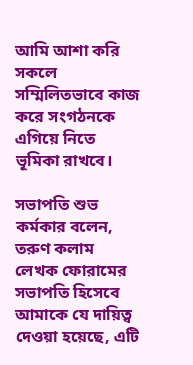আমি আশা করি সকলে সম্মিলিতভাবে কাজ করে সংগঠনকে এগিয়ে নিতে ভূমিকা রাখবে।

সভাপতি শুভ কর্মকার বলেন, তরুণ কলাম লেখক ফোরামের সভাপতি হিসেবে আমাকে যে দায়িত্ব দেওয়া হয়েছে, এটি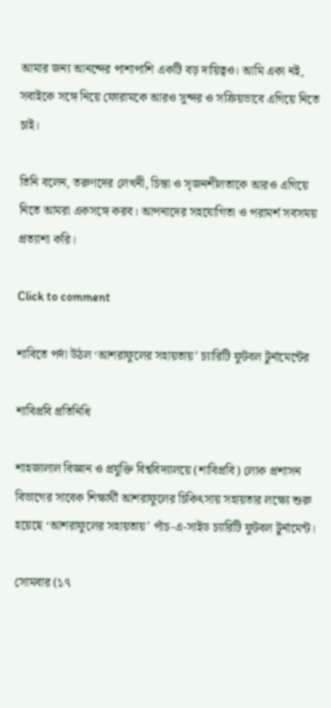আমার জন্য আনন্দের পাশাপাশি একটি বড় দায়িত্বও। আমি একা নই, সবাইকে সঙ্গে নিয়ে ফোরামকে আরও সুন্দর ও সক্রিয়ভাবে এগিয়ে নিতে চাই।

তিনি বলেন, তরুণদের লেখনী, চিন্তা ও সৃজনশীলতাকে আরও এগিয়ে নিতে আমরা একসঙ্গে করব। আপনাদের সহযোগিতা ও পরামর্শ সবসময় প্রত্যাশা করি।

Click to comment

শাবিতে পর্দা উঠল ‘আশরাফুলের সহায়তায়’ চ্যারিটি ফুটবল টুর্নামেন্টের

শাবিপ্রবি প্রতিনিধি

শাহজালাল বিজ্ঞান ও প্রযুক্তি বিশ্ববিদ্যালয়ে (শাবিপ্রবি) লোক প্রশাসন বিভাগের সাবেক শিক্ষার্থী আশরাফুলের চিকিৎসায় সহায়তার লক্ষ্যে শুরু হয়েছে ‘আশরাফুলের সহায়তায়’ পাঁচ-এ-সাইড চ্যারিটি ফুটবল টুর্নামেন্ট।

সোমবার (১৭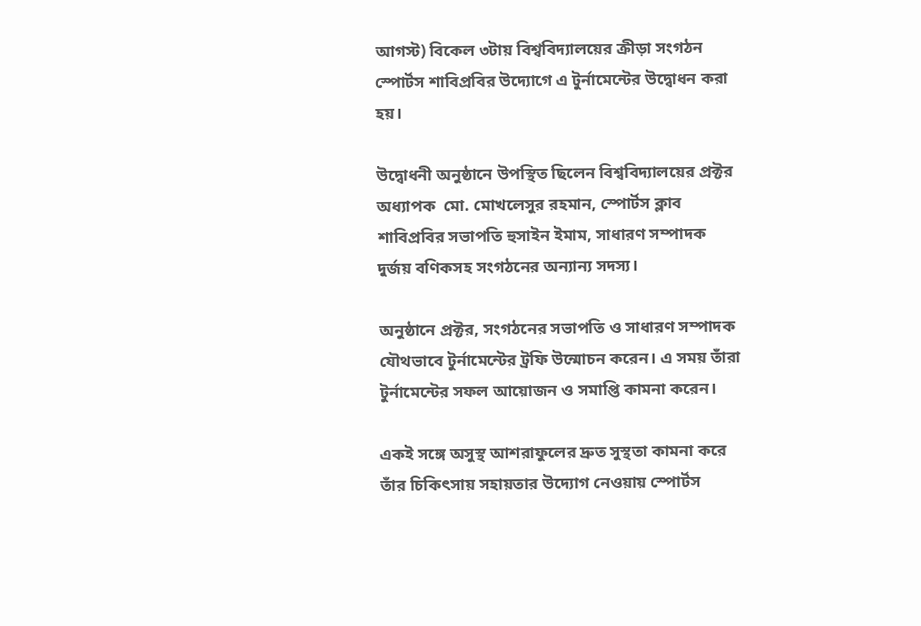আগস্ট) বিকেল ৩টায় বিশ্ববিদ্যালয়ের ক্রীড়া সংগঠন স্পোর্টস শাবিপ্রবির উদ্যোগে এ টুর্নামেন্টের উদ্বোধন করা হয়।

উদ্বোধনী অনুষ্ঠানে উপস্থিত ছিলেন বিশ্ববিদ্যালয়ের প্রক্টর অধ্যাপক  মো. মোখলেসুর রহমান, স্পোর্টস ক্লাব শাবিপ্রবির সভাপতি হুসাইন ইমাম, সাধারণ সম্পাদক দুর্জয় বণিকসহ সংগঠনের অন্যান্য সদস্য।

অনুষ্ঠানে প্রক্টর, সংগঠনের সভাপতি ও সাধারণ সম্পাদক যৌথভাবে টুর্নামেন্টের ট্রফি উন্মোচন করেন। এ সময় তাঁরা টুর্নামেন্টের সফল আয়োজন ও সমাপ্তি কামনা করেন।

একই সঙ্গে অসুস্থ আশরাফুলের দ্রুত সুস্থতা কামনা করে তাঁর চিকিৎসায় সহায়তার উদ্যোগ নেওয়ায় স্পোর্টস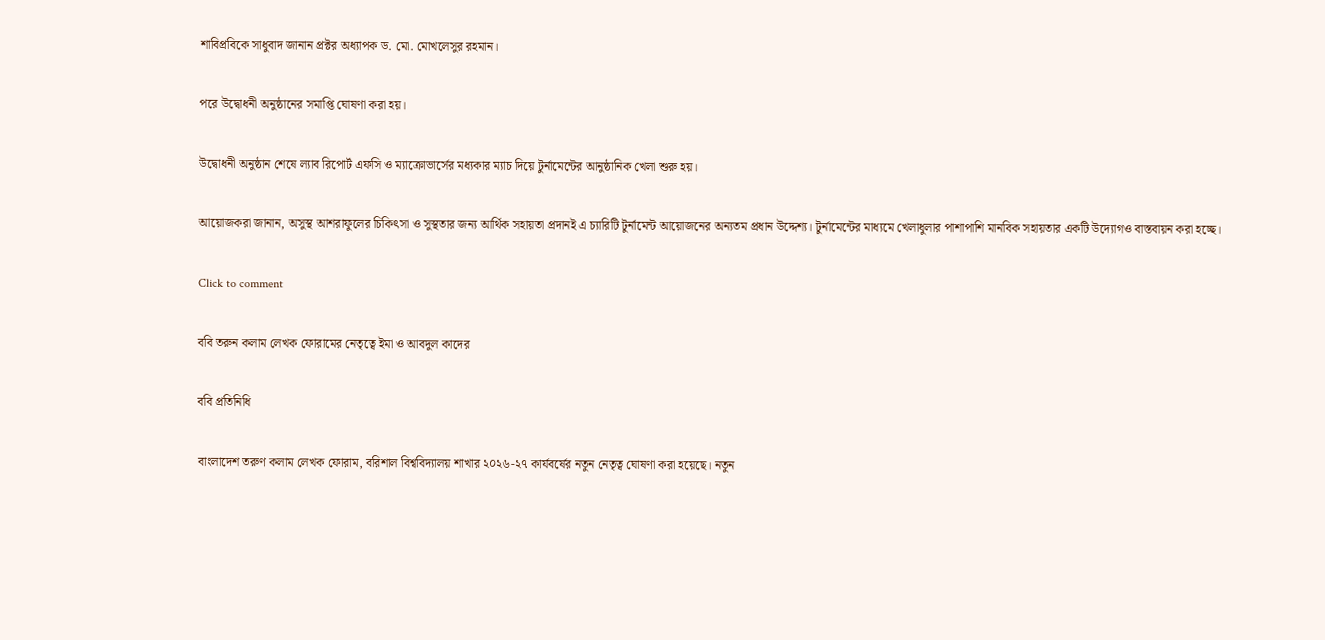শাবিপ্রবিকে সাধুবাদ জানান প্রক্টর অধ্যাপক ড. মো. মোখলেসুর রহমান।

পরে উদ্বোধনী অনুষ্ঠানের সমাপ্তি ঘোষণা করা হয়।

উদ্বোধনী অনুষ্ঠান শেষে ল্যাব রিপোর্ট এফসি ও ম্যাক্রোভার্সের মধ্যকার ম্যাচ দিয়ে টুর্নামেন্টের আনুষ্ঠানিক খেলা শুরু হয়।

আয়োজকরা জানান, অসুস্থ আশরাফুলের চিকিৎসা ও সুস্থতার জন্য আর্থিক সহায়তা প্রদানই এ চ্যারিটি টুর্নামেন্ট আয়োজনের অন্যতম প্রধান উদ্দেশ্য। টুর্নামেন্টের মাধ্যমে খেলাধুলার পাশাপাশি মানবিক সহায়তার একটি উদ্যোগও বাস্তবায়ন করা হচ্ছে।

Click to comment

ববি তরুন কলাম লেখক ফোরামের নেতৃত্বে ইমা ও আবদুল কাদের

ববি প্রতিনিধি

বাংলাদেশ তরুণ কলাম লেখক ফোরাম, বরিশাল বিশ্ববিদ্যালয় শাখার ২০২৬-২৭ কার্যবর্ষের নতুন নেতৃত্ব ঘোষণা করা হয়েছে। নতুন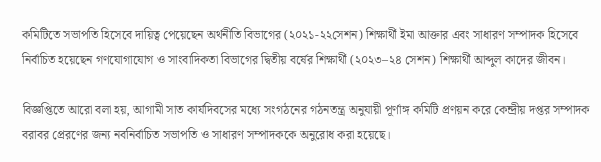কমিটিতে সভাপতি হিসেবে দায়িত্ব পেয়েছেন অর্থনীতি বিভাগের (২০২১-২২সেশন) শিক্ষার্থী ইমা আক্তার এবং সাধারণ সম্পাদক হিসেবে নির্বাচিত হয়েছেন গণযোগাযোগ ও সাংবাদিকতা বিভাগের দ্বিতীয় বর্ষের শিক্ষার্থী (২০২৩–২৪ সেশন) শিক্ষার্থী আব্দুল কাদের জীবন।

বিজ্ঞপ্তিতে আরো বলা হয়, আগামী সাত কার্যদিবসের মধ্যে সংগঠনের গঠনতন্ত্র অনুযায়ী পূর্ণাঙ্গ কমিটি প্রণয়ন করে কেন্দ্রীয় দপ্তর সম্পাদক বরাবর প্রেরণের জন্য নবনির্বাচিত সভাপতি ও সাধারণ সম্পাদককে অনুরোধ করা হয়েছে।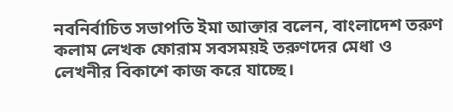নবনির্বাচিত সভাপতি ইমা আক্তার বলেন, বাংলাদেশ তরুণ কলাম লেখক ফোরাম সবসময়ই তরুণদের মেধা ও লেখনীর বিকাশে কাজ করে যাচ্ছে।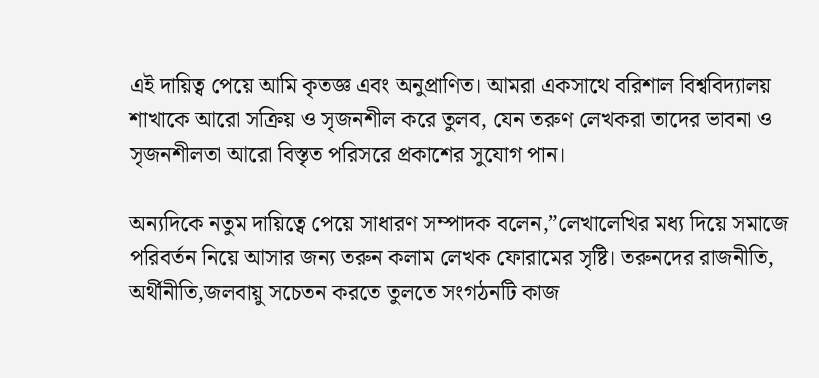এই দায়িত্ব পেয়ে আমি কৃতজ্ঞ এবং অনুপ্রাণিত। আমরা একসাথে বরিশাল বিশ্ববিদ্যালয় শাখাকে আরো সক্রিয় ও সৃজনশীল করে তুলব, যেন তরুণ লেখকরা তাদের ভাবনা ও সৃজনশীলতা আরো বিস্তৃত পরিসরে প্রকাশের সুযোগ পান।

অন্যদিকে নতুম দায়িত্বে পেয়ে সাধারণ সম্পাদক বলেন,”লেখালেখির মধ্য দিয়ে সমাজে পরিবর্তন নিয়ে আসার জন্য তরুন কলাম লেখক ফোরামের সৃষ্টি। তরুনদের রাজনীতি, অর্থীনীতি,জলবায়ু সচেতন করতে তুলতে সংগঠনটি কাজ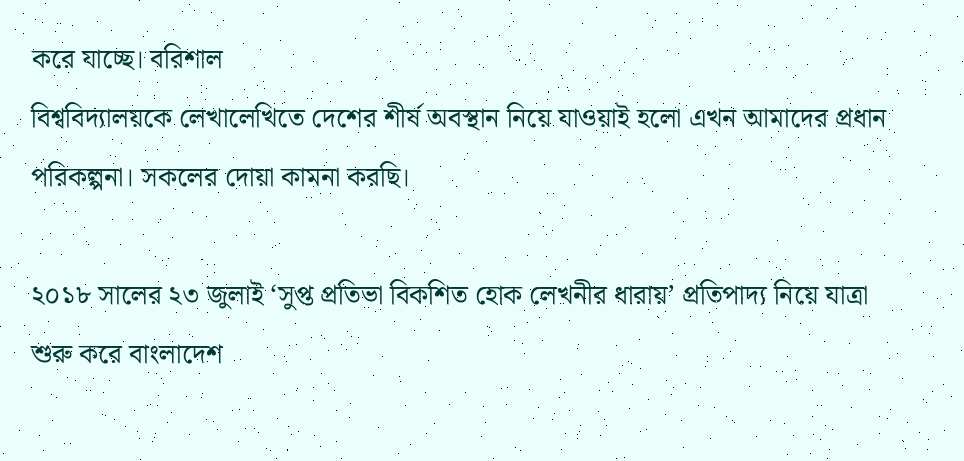করে যাচ্ছে। বরিশাল
বিশ্ববিদ্যালয়কে লেখালেখিতে দেশের শীর্ষ অবস্থান নিয়ে যাওয়াই হলো এখন আমাদের প্রধান পরিকল্পনা। সকলের দোয়া কামনা করছি।

২০১৮ সালের ২৩ জুলাই ‘সুপ্ত প্রতিভা বিকশিত হোক লেখনীর ধারায়’ প্রতিপাদ্য নিয়ে যাত্রা শুরু করে বাংলাদেশ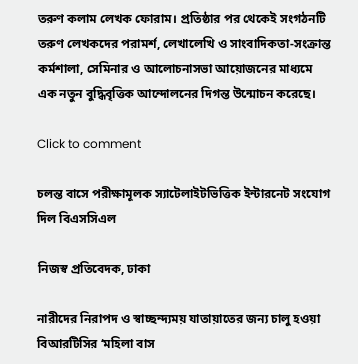তরুণ কলাম লেখক ফোরাম। প্রতিষ্ঠার পর থেকেই সংগঠনটি তরুণ লেখকদের পরামর্শ, লেখালেখি ও সাংবাদিকতা-সংক্রান্ত কর্মশালা, সেমিনার ও আলোচনাসভা আয়োজনের মাধ্যমে এক নতুন বুদ্ধিবৃত্তিক আন্দোলনের দিগন্ত উন্মোচন করেছে।

Click to comment

চলন্ত বাসে পরীক্ষামূলক স্যাটেলাইটভিত্তিক ইন্টারনেট সংযোগ দিল বিএসসিএল

নিজস্ব প্রতিবেদক, ঢাকা

নারীদের নিরাপদ ও স্বাচ্ছন্দ্যময় যাতায়াতের জন্য চালু হওয়া বিআরটিসির ‘মহিলা বাস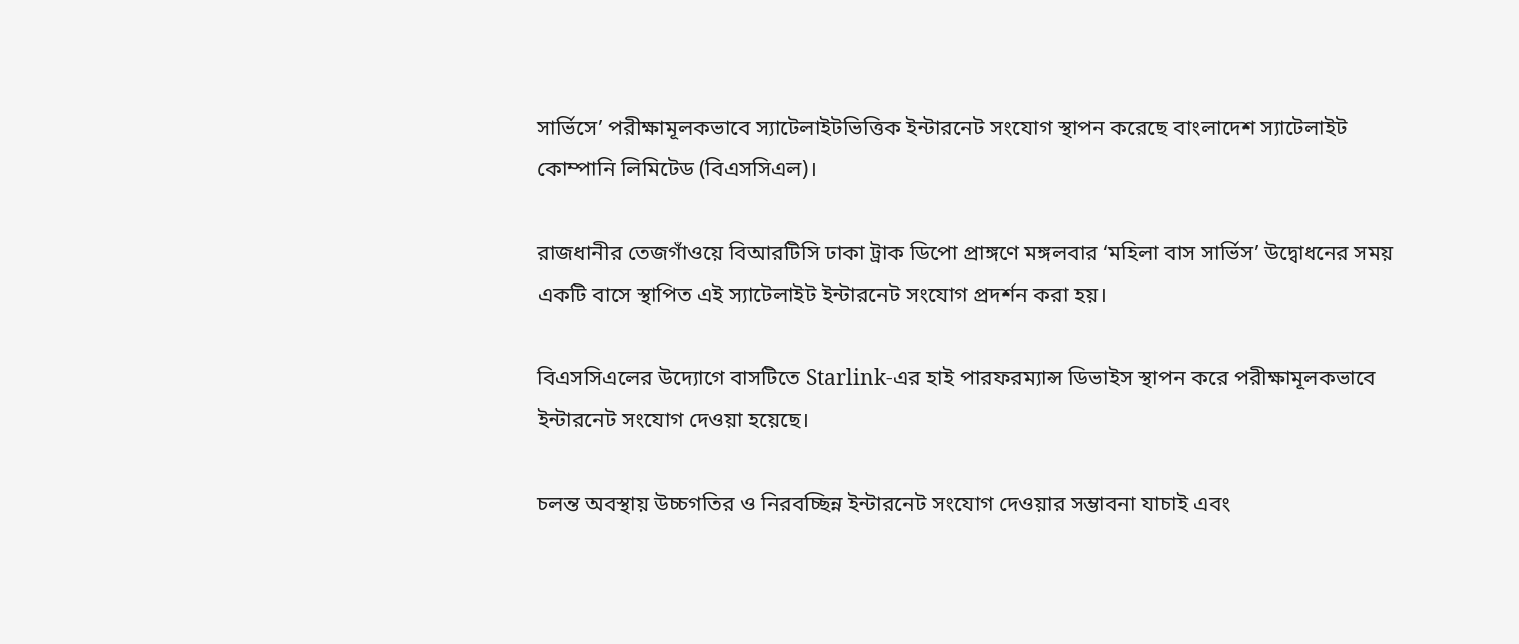সার্ভিসে’ পরীক্ষামূলকভাবে স্যাটেলাইটভিত্তিক ইন্টারনেট সংযোগ স্থাপন করেছে বাংলাদেশ স্যাটেলাইট কোম্পানি লিমিটেড (বিএসসিএল)।

রাজধানীর তেজগাঁওয়ে বিআরটিসি ঢাকা ট্রাক ডিপো প্রাঙ্গণে মঙ্গলবার ‘মহিলা বাস সার্ভিস’ উদ্বোধনের সময় একটি বাসে স্থাপিত এই স্যাটেলাইট ইন্টারনেট সংযোগ প্রদর্শন করা হয়।

বিএসসিএলের উদ্যোগে বাসটিতে Starlink-এর হাই পারফরম্যান্স ডিভাইস স্থাপন করে পরীক্ষামূলকভাবে ইন্টারনেট সংযোগ দেওয়া হয়েছে।

চলন্ত অবস্থায় উচ্চগতির ও নিরবচ্ছিন্ন ইন্টারনেট সংযোগ দেওয়ার সম্ভাবনা যাচাই এবং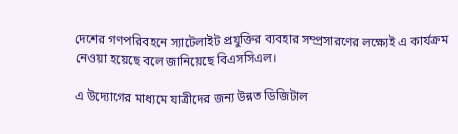দেশের গণপরিবহনে স্যাটেলাইট প্রযুক্তির ব্যবহার সম্প্রসারণের লক্ষ্যেই এ কার্যক্রম নেওয়া হয়েছে বলে জানিয়েছে বিএসসিএল।

এ উদ্যোগের মাধ্যমে যাত্রীদের জন্য উন্নত ডিজিটাল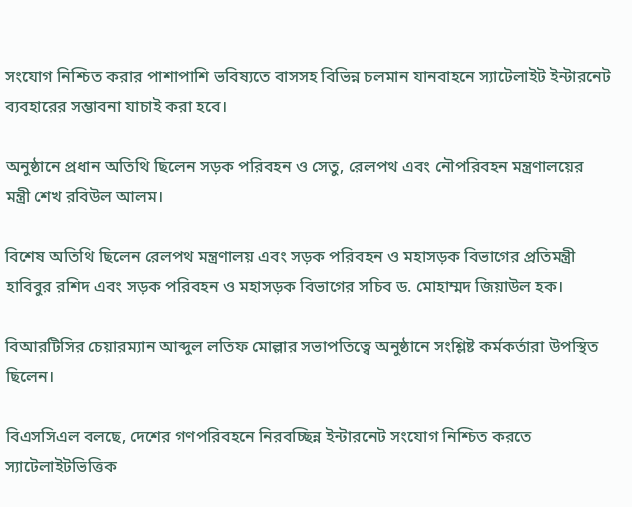সংযোগ নিশ্চিত করার পাশাপাশি ভবিষ্যতে বাসসহ বিভিন্ন চলমান যানবাহনে স্যাটেলাইট ইন্টারনেট ব্যবহারের সম্ভাবনা যাচাই করা হবে।

অনুষ্ঠানে প্রধান অতিথি ছিলেন সড়ক পরিবহন ও সেতু, রেলপথ এবং নৌপরিবহন মন্ত্রণালয়ের মন্ত্রী শেখ রবিউল আলম।

বিশেষ অতিথি ছিলেন রেলপথ মন্ত্রণালয় এবং সড়ক পরিবহন ও মহাসড়ক বিভাগের প্রতিমন্ত্রী হাবিবুর রশিদ এবং সড়ক পরিবহন ও মহাসড়ক বিভাগের সচিব ড. মোহাম্মদ জিয়াউল হক।

বিআরটিসির চেয়ারম্যান আব্দুল লতিফ মোল্লার সভাপতিত্বে অনুষ্ঠানে সংশ্লিষ্ট কর্মকর্তারা উপস্থিত ছিলেন।

বিএসসিএল বলছে, দেশের গণপরিবহনে নিরবচ্ছিন্ন ইন্টারনেট সংযোগ নিশ্চিত করতে স্যাটেলাইটভিত্তিক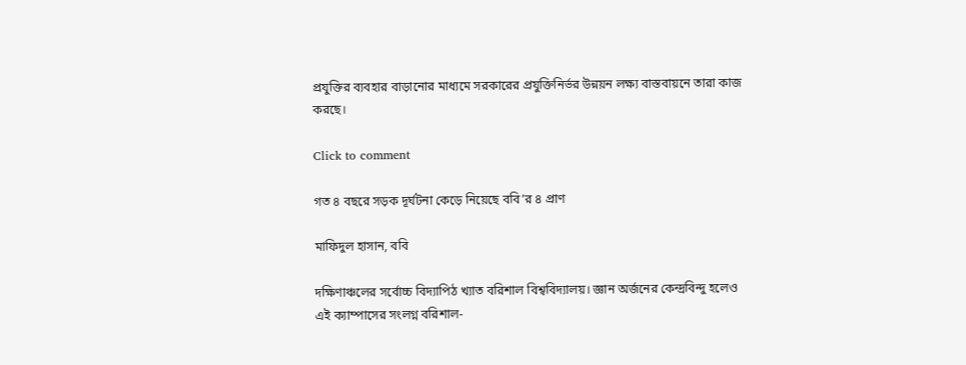প্রযুক্তির ব্যবহার বাড়ানোর মাধ্যমে সরকারের প্রযুক্তিনির্ভর উন্নয়ন লক্ষ্য বাস্তবায়নে তারা কাজ করছে।

Click to comment

গত ৪ বছরে সড়ক দূর্ঘটনা কেড়ে নিয়েছে ববি’র ৪ প্রাণ

মাফিদুল হাসান, ববি

দক্ষিণাঞ্চলের সর্বোচ্চ বিদ্যাপিঠ খ্যাত বরিশাল বিশ্ববিদ্যালয়। জ্ঞান অর্জনের কেন্দ্রবিন্দু হলেও এই ক্যাম্পাসের সংলগ্ন বরিশাল-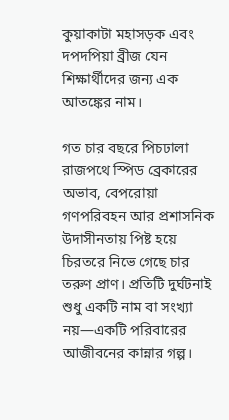কুয়াকাটা মহাসড়ক এবং দপদপিয়া ব্রীজ যেন শিক্ষার্থীদের জন্য এক আতঙ্কের নাম।

গত চার বছরে পিচঢালা রাজপথে স্পিড ব্রেকারের অভাব, বেপরোয়া গণপরিবহন আর প্রশাসনিক উদাসীনতায় পিষ্ট হয়ে চিরতরে নিভে গেছে চার তরুণ প্রাণ। প্রতিটি দুর্ঘটনাই শুধু একটি নাম বা সংখ্যা নয়—একটি পরিবারের আজীবনের কান্নার গল্প।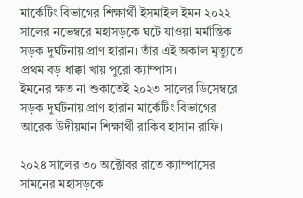মার্কেটিং বিভাগের শিক্ষার্থী ইসমাইল ইমন ২০২২ সালের নভেম্বরে মহাসড়কে ঘটে যাওয়া মর্মান্তিক সড়ক দুর্ঘটনায় প্রাণ হারান। তাঁর এই অকাল মৃত্যুতে প্রথম বড় ধাক্কা খায় পুরো ক্যাম্পাস।
ইমনের ক্ষত না শুকাতেই ২০২৩ সালের ডিসেম্বরে সড়ক দুর্ঘটনায় প্রাণ হারান মার্কেটিং বিভাগের আরেক উদীয়মান শিক্ষার্থী রাকিব হাসান রাফি।

২০২৪ সালের ৩০ অক্টোবর রাতে ক্যাম্পাসের সামনের মহাসড়কে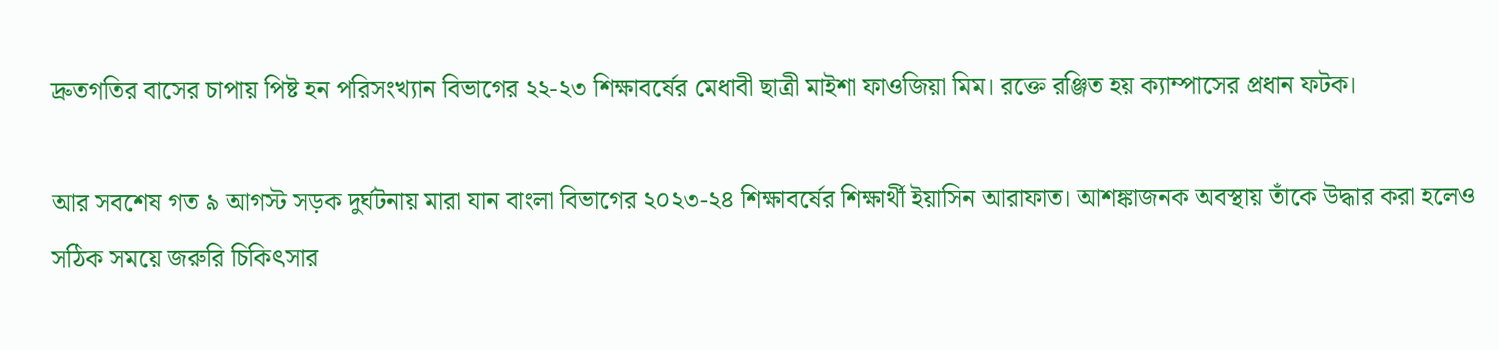দ্রুতগতির বাসের চাপায় পিষ্ট হন পরিসংখ্যান বিভাগের ২২-২৩ শিক্ষাবর্ষের মেধাবী ছাত্রী মাইশা ফাওজিয়া মিম। রক্তে রঞ্জিত হয় ক্যাম্পাসের প্রধান ফটক।

আর সবশেষ গত ৯ আগস্ট সড়ক দুর্ঘটনায় মারা যান বাংলা বিভাগের ২০২৩-২৪ শিক্ষাবর্ষের শিক্ষার্থী ইয়াসিন আরাফাত। আশঙ্কাজনক অবস্থায় তাঁকে উদ্ধার করা হলেও সঠিক সময়ে জরুরি চিকিৎসার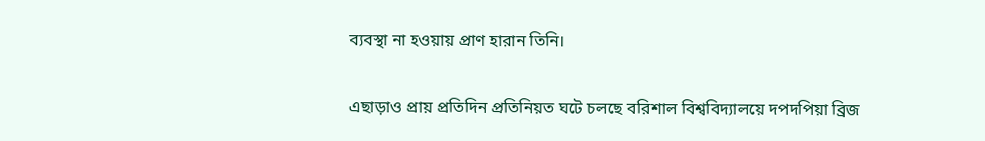ব্যবস্থা না হওয়ায় প্রাণ হারান তিনি।

এছাড়াও প্রায় প্রতিদিন প্রতিনিয়ত ঘটে চলছে বরিশাল বিশ্ববিদ্যালয়ে দপদপিয়া ব্রিজ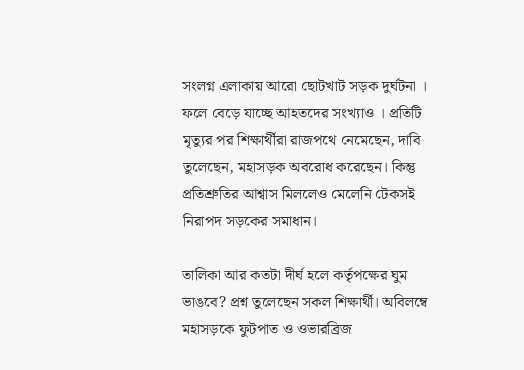সংলগ্ন এলাকায় আরো ছোটখাট সড়ক দুর্ঘটনা । ফলে বেড়ে যাচ্ছে আহতদের সংখ্যাও । প্রতিটি মৃত্যুর পর শিক্ষার্থীরা রাজপথে নেমেছেন, দাবি তুলেছেন, মহাসড়ক অবরোধ করেছেন। কিন্তু প্রতিশ্রুতির আশ্বাস মিললেও মেলেনি টেকসই নিরাপদ সড়কের সমাধান।

তালিকা আর কতটা দীর্ঘ হলে কর্তৃপক্ষের ঘুম ভাঙবে? প্রশ্ন তুলেছেন সকল শিক্ষার্থী। অবিলম্বে মহাসড়কে ফুটপাত ও ওভারব্রিজ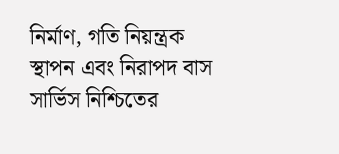নির্মাণ, গতি নিয়ন্ত্রক স্থাপন এবং নিরাপদ বাস সার্ভিস নিশ্চিতের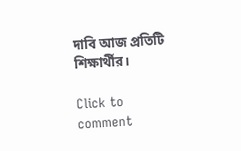দাবি আজ প্রতিটি শিক্ষার্থীর।

Click to comment